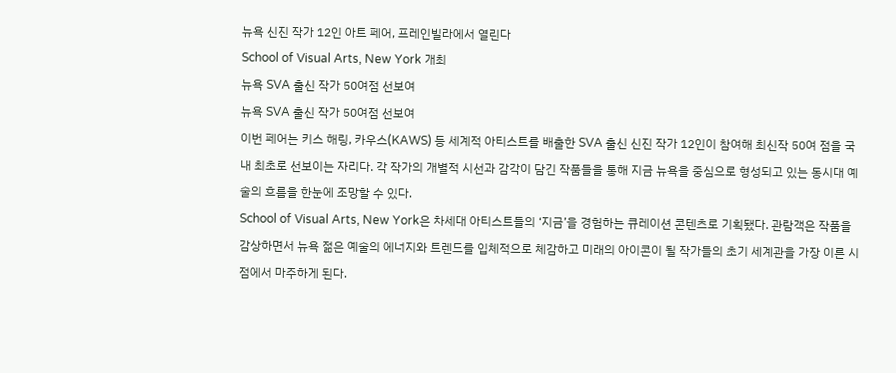뉴욕 신진 작가 12인 아트 페어, 프레인빌라에서 열린다
School of Visual Arts, New York 개최
뉴욕 SVA 출신 작가 50여점 선보여
뉴욕 SVA 출신 작가 50여점 선보여
이번 페어는 키스 해링, 카우스(KAWS) 등 세계적 아티스트를 배출한 SVA 출신 신진 작가 12인이 참여해 최신작 50여 점을 국내 최초로 선보이는 자리다. 각 작가의 개별적 시선과 감각이 담긴 작품들을 통해 지금 뉴욕을 중심으로 형성되고 있는 동시대 예술의 흐름을 한눈에 조망할 수 있다.
School of Visual Arts, New York은 차세대 아티스트들의 ‘지금’을 경험하는 큐레이션 콘텐츠로 기획됐다. 관람객은 작품을 감상하면서 뉴욕 젊은 예술의 에너지와 트렌드를 입체적으로 체감하고 미래의 아이콘이 될 작가들의 초기 세계관을 가장 이른 시점에서 마주하게 된다.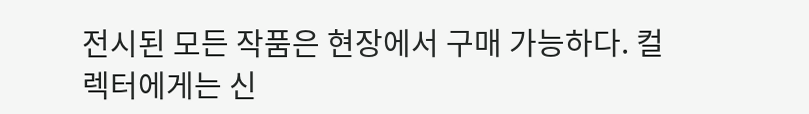전시된 모든 작품은 현장에서 구매 가능하다. 컬렉터에게는 신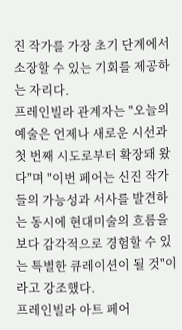진 작가를 가장 초기 단계에서 소장할 수 있는 기회를 제공하는 자리다.
프레인빌라 관계자는 "오늘의 예술은 언제나 새로운 시선과 첫 번째 시도로부터 확장돼 왔다"며 "이번 페어는 신진 작가들의 가능성과 서사를 발견하는 동시에 현대미술의 흐름을 보다 감각적으로 경험할 수 있는 특별한 큐레이션이 될 것"이라고 강조했다.
프레인빌라 아트 페어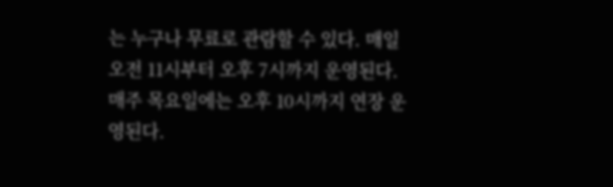는 누구나 무료로 관람할 수 있다. 매일 오전 11시부터 오후 7시까지 운영된다. 매주 목요일에는 오후 10시까지 연장 운영된다.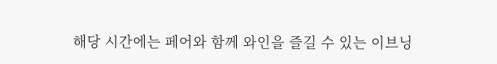해당 시간에는 페어와 함께 와인을 즐길 수 있는 이브닝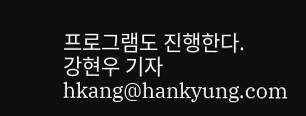프로그램도 진행한다.
강현우 기자 hkang@hankyung.com